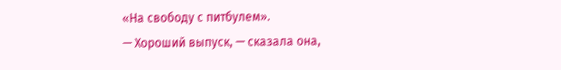«На свободу с питбулем».
— Хороший выпуск, — сказала она,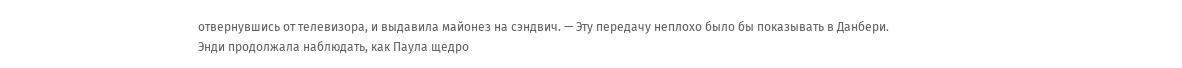отвернувшись от телевизора, и выдавила майонез на сэндвич. — Эту передачу неплохо было бы показывать в Данбери.
Энди продолжала наблюдать, как Паула щедро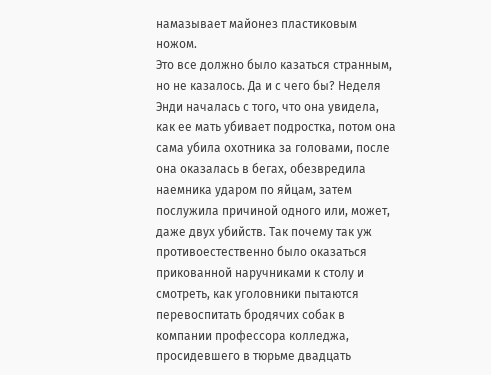намазывает майонез пластиковым ножом.
Это все должно было казаться странным, но не казалось. Да и с чего бы? Неделя Энди началась с того, что она увидела, как ее мать убивает подростка, потом она сама убила охотника за головами, после она оказалась в бегах, обезвредила наемника ударом по яйцам, затем послужила причиной одного или, может, даже двух убийств. Так почему так уж противоестественно было оказаться прикованной наручниками к столу и смотреть, как уголовники пытаются перевоспитать бродячих собак в компании профессора колледжа, просидевшего в тюрьме двадцать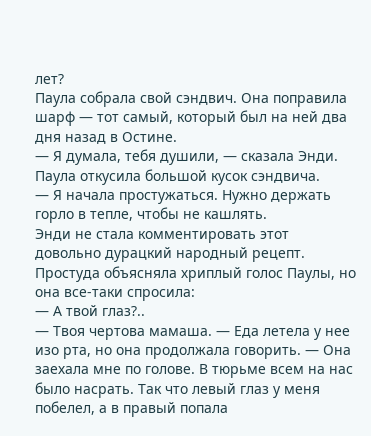лет?
Паула собрала свой сэндвич. Она поправила шарф — тот самый, который был на ней два дня назад в Остине.
— Я думала, тебя душили, — сказала Энди.
Паула откусила большой кусок сэндвича.
— Я начала простужаться. Нужно держать горло в тепле, чтобы не кашлять.
Энди не стала комментировать этот довольно дурацкий народный рецепт. Простуда объясняла хриплый голос Паулы, но она все-таки спросила:
— А твой глаз?..
— Твоя чертова мамаша. — Еда летела у нее изо рта, но она продолжала говорить. — Она заехала мне по голове. В тюрьме всем на нас было насрать. Так что левый глаз у меня побелел, а в правый попала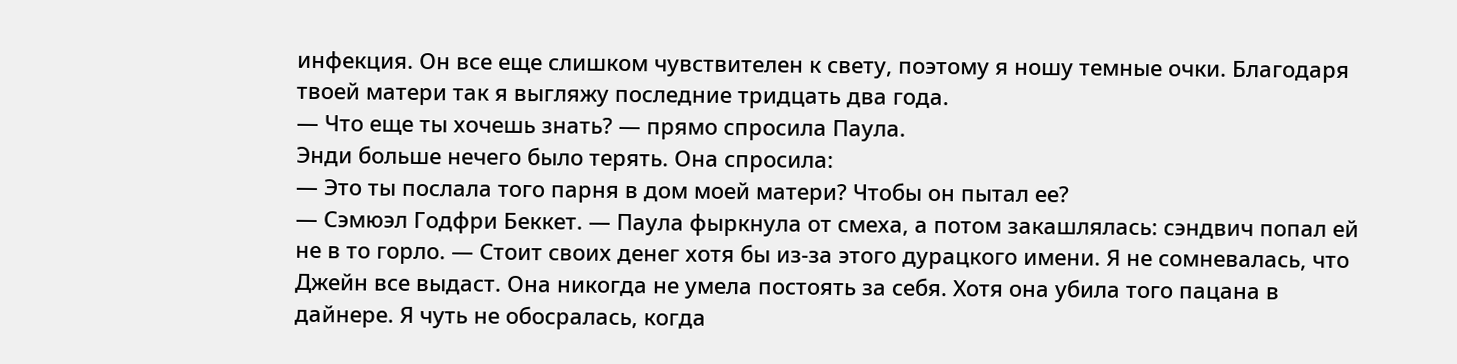инфекция. Он все еще слишком чувствителен к свету, поэтому я ношу темные очки. Благодаря твоей матери так я выгляжу последние тридцать два года.
— Что еще ты хочешь знать? — прямо спросила Паула.
Энди больше нечего было терять. Она спросила:
— Это ты послала того парня в дом моей матери? Чтобы он пытал ее?
— Сэмюэл Годфри Беккет. — Паула фыркнула от смеха, а потом закашлялась: сэндвич попал ей не в то горло. — Стоит своих денег хотя бы из-за этого дурацкого имени. Я не сомневалась, что Джейн все выдаст. Она никогда не умела постоять за себя. Хотя она убила того пацана в дайнере. Я чуть не обосралась, когда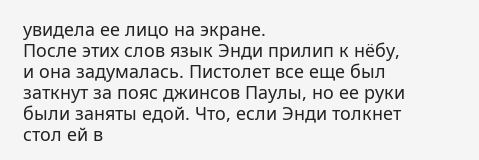увидела ее лицо на экране.
После этих слов язык Энди прилип к нёбу, и она задумалась. Пистолет все еще был заткнут за пояс джинсов Паулы, но ее руки были заняты едой. Что, если Энди толкнет стол ей в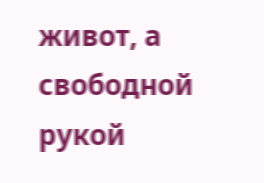живот, а свободной рукой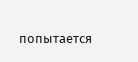попытается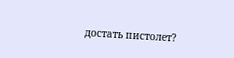достать пистолет?